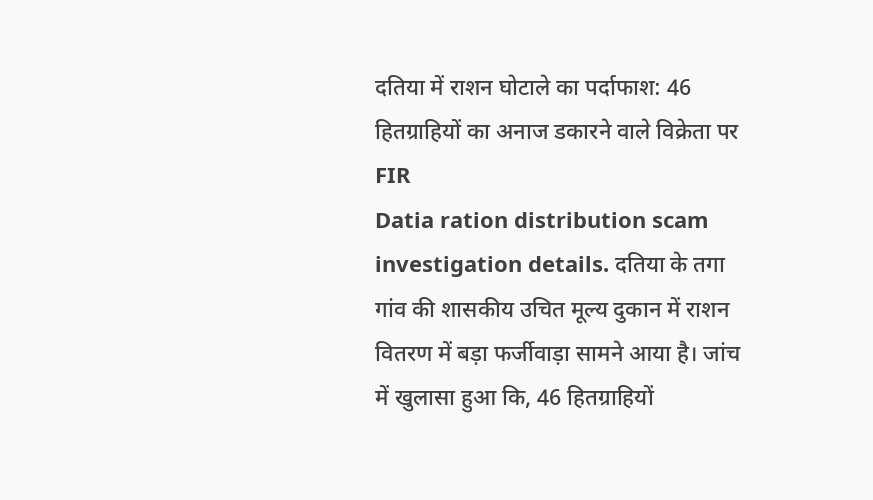दतिया में राशन घोटाले का पर्दाफाश: 46 हितग्राहियों का अनाज डकारने वाले विक्रेता पर FIR
Datia ration distribution scam investigation details. दतिया के तगा गांव की शासकीय उचित मूल्य दुकान में राशन वितरण में बड़ा फर्जीवाड़ा सामने आया है। जांच में खुलासा हुआ कि, 46 हितग्राहियों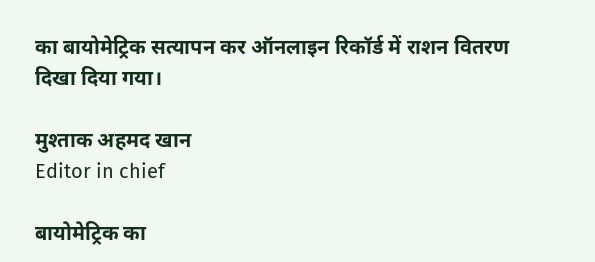का बायोमेट्रिक सत्यापन कर ऑनलाइन रिकॉर्ड में राशन वितरण दिखा दिया गया।

मुश्ताक अहमद खान
Editor in chief

बायोमेट्रिक का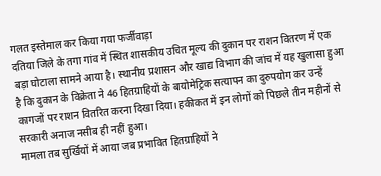गलत इस्तेमाल कर किया गया फर्जीवाड़ा
दतिया जिले के तगा गांव में स्थित शासकीय उचित मूल्य की दुकान पर राशन वितरण में एक बड़ा घोटाला सामने आया है। स्थानीय प्रशासन और खाद्य विभाग की जांच में यह खुलासा हुआ है कि दुकान के विक्रेता ने 46 हितग्राहियों के बायोमेट्रिक सत्यापन का दुरुपयोग कर उन्हें कागजों पर राशन वितरित करना दिखा दिया। हकीकत में इन लोगों को पिछले तीन महीनों से सरकारी अनाज नसीब ही नहीं हुआ।
मामला तब सुर्खियों में आया जब प्रभावित हितग्राहियों ने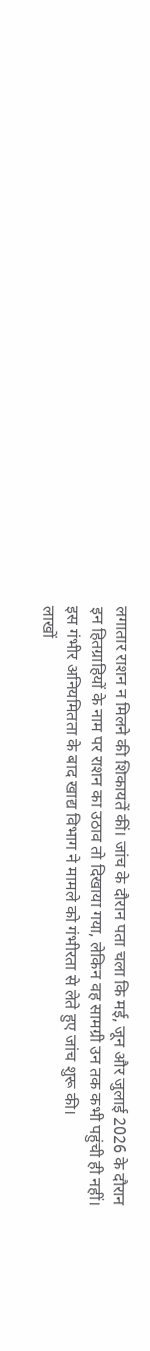लगातार राशन न मिलने की शिकायतें कीं। जांच के दौरान पता चला कि मई, जून और जुलाई 2026 के दौरान इन हितग्राहियों के नाम पर राशन का उठाव तो दिखाया गया, लेकिन वह सामग्री उन तक कभी पहुंची ही नहीं। इस गंभीर अनियमितता के बाद खाद्य विभाग ने मामले को गंभीरता से लेते हुए जांच शुरू की।
लाखों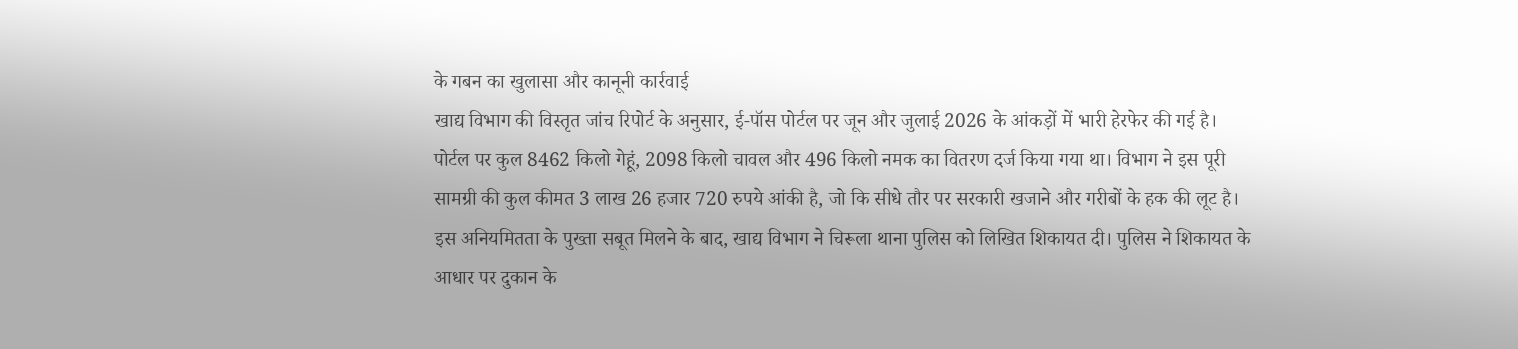के गबन का खुलासा और कानूनी कार्रवाई
खाद्य विभाग की विस्तृत जांच रिपोर्ट के अनुसार, ई-पॉस पोर्टल पर जून और जुलाई 2026 के आंकड़ों में भारी हेरफेर की गई है। पोर्टल पर कुल 8462 किलो गेहूं, 2098 किलो चावल और 496 किलो नमक का वितरण दर्ज किया गया था। विभाग ने इस पूरी सामग्री की कुल कीमत 3 लाख 26 हजार 720 रुपये आंकी है, जो कि सीधे तौर पर सरकारी खजाने और गरीबों के हक की लूट है।
इस अनियमितता के पुख्ता सबूत मिलने के बाद, खाद्य विभाग ने चिरूला थाना पुलिस को लिखित शिकायत दी। पुलिस ने शिकायत के आधार पर दुकान के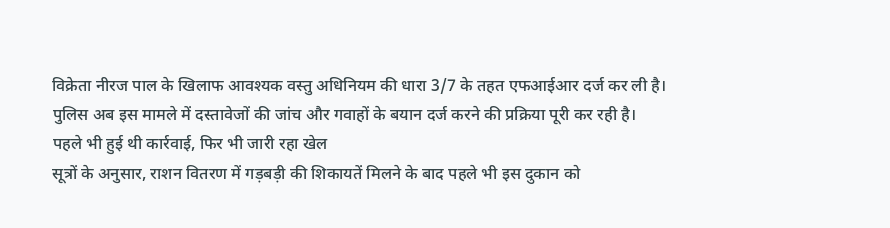विक्रेता नीरज पाल के खिलाफ आवश्यक वस्तु अधिनियम की धारा 3/7 के तहत एफआईआर दर्ज कर ली है। पुलिस अब इस मामले में दस्तावेजों की जांच और गवाहों के बयान दर्ज करने की प्रक्रिया पूरी कर रही है।
पहले भी हुई थी कार्रवाई, फिर भी जारी रहा खेल
सूत्रों के अनुसार, राशन वितरण में गड़बड़ी की शिकायतें मिलने के बाद पहले भी इस दुकान को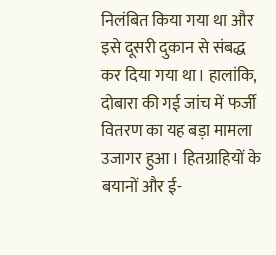निलंबित किया गया था और इसे दूसरी दुकान से संबद्ध कर दिया गया था। हालांकि, दोबारा की गई जांच में फर्जी वितरण का यह बड़ा मामला उजागर हुआ। हितग्राहियों के बयानों और ई-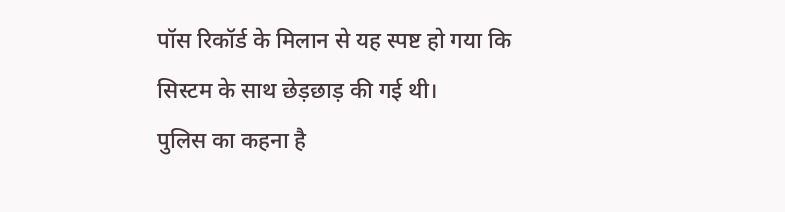पॉस रिकॉर्ड के मिलान से यह स्पष्ट हो गया कि सिस्टम के साथ छेड़छाड़ की गई थी।
पुलिस का कहना है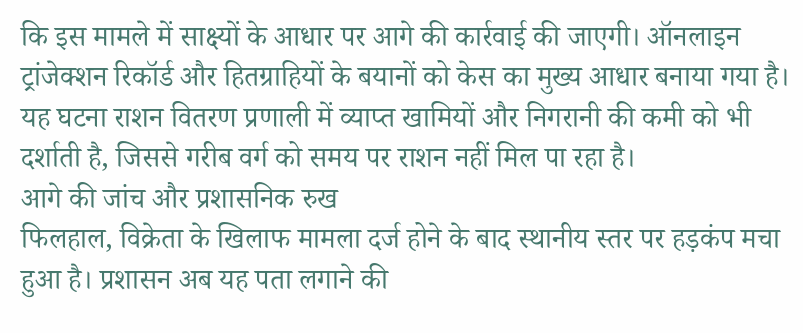कि इस मामले में साक्ष्यों के आधार पर आगे की कार्रवाई की जाएगी। ऑनलाइन ट्रांजेक्शन रिकॉर्ड और हितग्राहियों के बयानों को केस का मुख्य आधार बनाया गया है। यह घटना राशन वितरण प्रणाली में व्याप्त खामियों और निगरानी की कमी को भी दर्शाती है, जिससे गरीब वर्ग को समय पर राशन नहीं मिल पा रहा है।
आगे की जांच और प्रशासनिक रुख
फिलहाल, विक्रेता के खिलाफ मामला दर्ज होने के बाद स्थानीय स्तर पर हड़कंप मचा हुआ है। प्रशासन अब यह पता लगाने की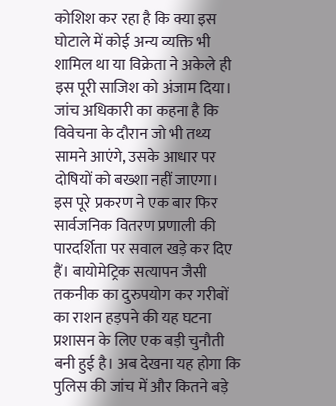कोशिश कर रहा है कि क्या इस घोटाले में कोई अन्य व्यक्ति भी शामिल था या विक्रेता ने अकेले ही इस पूरी साजिश को अंजाम दिया। जांच अधिकारी का कहना है कि विवेचना के दौरान जो भी तथ्य सामने आएंगे, उसके आधार पर दोषियों को बख्शा नहीं जाएगा।
इस पूरे प्रकरण ने एक बार फिर सार्वजनिक वितरण प्रणाली की पारदर्शिता पर सवाल खड़े कर दिए हैं। बायोमेट्रिक सत्यापन जैसी तकनीक का दुरुपयोग कर गरीबों का राशन हड़पने की यह घटना प्रशासन के लिए एक बड़ी चुनौती बनी हुई है। अब देखना यह होगा कि पुलिस की जांच में और कितने बड़े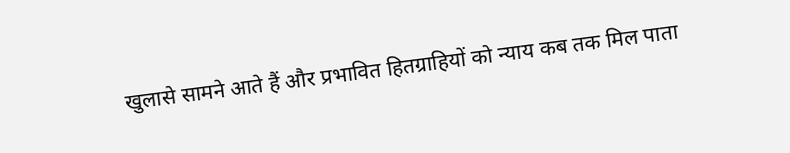खुलासे सामने आते हैं और प्रभावित हितग्राहियों को न्याय कब तक मिल पाता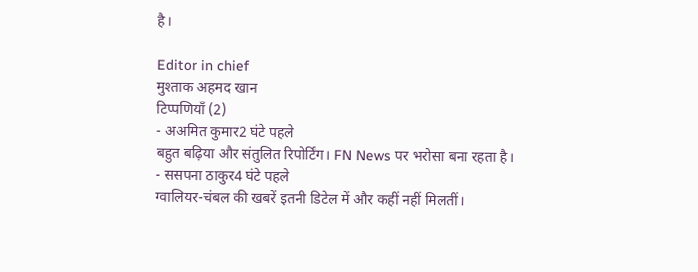है।

Editor in chief
मुश्ताक अहमद खान
टिप्पणियाँ (2)
- अअमित कुमार2 घंटे पहले
बहुत बढ़िया और संतुलित रिपोर्टिंग। FN News पर भरोसा बना रहता है।
- ससपना ठाकुर4 घंटे पहले
ग्वालियर-चंबल की खबरें इतनी डिटेल में और कहीं नहीं मिलतीं।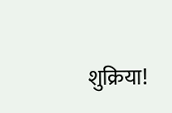शुक्रिया!